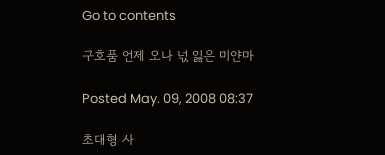Go to contents

구호품 언제 오나 넋 잃은 미얀마

Posted May. 09, 2008 08:37

초대형 사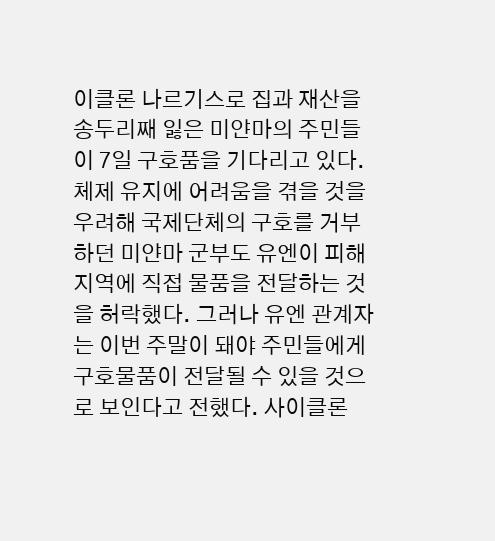이클론 나르기스로 집과 재산을 송두리째 잃은 미얀마의 주민들이 7일 구호품을 기다리고 있다. 체제 유지에 어려움을 겪을 것을 우려해 국제단체의 구호를 거부하던 미얀마 군부도 유엔이 피해지역에 직접 물품을 전달하는 것을 허락했다. 그러나 유엔 관계자는 이번 주말이 돼야 주민들에게 구호물품이 전달될 수 있을 것으로 보인다고 전했다. 사이클론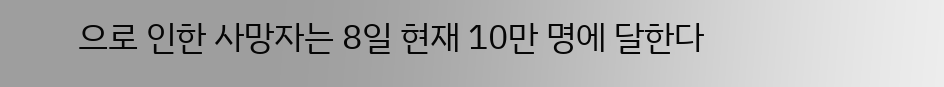으로 인한 사망자는 8일 현재 10만 명에 달한다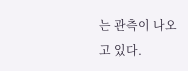는 관측이 나오고 있다.